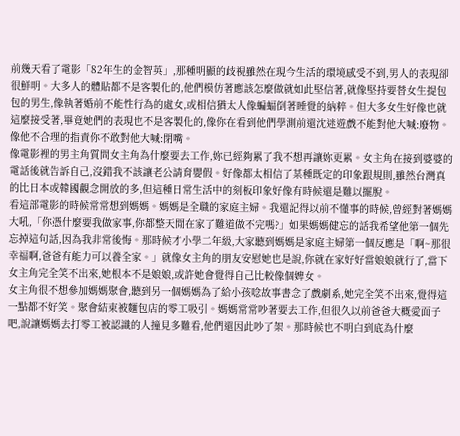前幾天看了電影「82年生的金智英」,那種明顯的歧視雖然在現今生活的環境感受不到,男人的表現卻很鮮明。大多人的體貼都不是客製化的,他們模仿著應該怎麼做就如此堅信著,就像堅持要替女生提包包的男生,像執著婚前不能性行為的處女,或相信猶太人像蝙蝠倒著睡覺的納粹。但大多女生好像也就這麼接受著,畢竟她們的表現也不是客製化的,像你在看到他們學測前還沈迷遊戲不能對他大喊:廢物。像他不合理的指責你不敢對他大喊:閉嘴。
像電影裡的男主角質問女主角為什麼要去工作,妳已經夠累了我不想再讓妳更累。女主角在接到婆婆的電話後就告訴自己,沒錯我不該讓老公請育嬰假。好像都太相信了某種既定的印象跟規則,雖然台灣真的比日本或韓國觀念開放的多,但這種日常生活中的刻板印象好像有時候還是難以擺脫。
看這部電影的時候常常想到媽媽。媽媽是全職的家庭主婦。我還記得以前不懂事的時候,曾經對著媽媽大吼,「你憑什麼要我做家事,你都整天閒在家了難道做不完嗎?」如果媽媽健忘的話我希望他第一個先忘掉這句話,因為我非常後悔。那時候才小學二年級,大家聽到媽媽是家庭主婦第一個反應是「啊~那很幸福啊,爸爸有能力可以養全家。」就像女主角的朋友安慰她也是說,你就在家好好當娘娘就行了,當下女主角完全笑不出來,她根本不是娘娘,或許她會覺得自己比較像個婢女。
女主角很不想參加媽媽聚會,聽到另一個媽媽為了給小孩唸故事書念了戲劇系,她完全笑不出來,覺得這一點都不好笑。聚會結束被麵包店的零工吸引。媽媽常常吵著要去工作,但很久以前爸爸大概愛面子吧,說讓媽媽去打零工被認識的人撞見多難看,他們還因此吵了架。那時候也不明白到底為什麼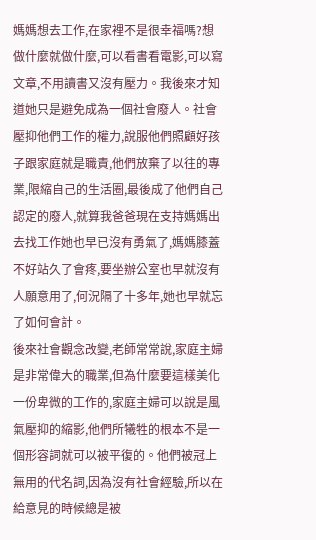媽媽想去工作,在家裡不是很幸福嗎?想做什麼就做什麼,可以看書看電影,可以寫文章,不用讀書又沒有壓力。我後來才知道她只是避免成為一個社會廢人。社會壓抑他們工作的權力,說服他們照顧好孩子跟家庭就是職責,他們放棄了以往的專業,限縮自己的生活圈,最後成了他們自己認定的廢人,就算我爸爸現在支持媽媽出去找工作她也早已沒有勇氣了,媽媽膝蓋不好站久了會疼,要坐辦公室也早就沒有人願意用了,何況隔了十多年,她也早就忘了如何會計。
後來社會觀念改變,老師常常說,家庭主婦是非常偉大的職業,但為什麼要這樣美化一份卑微的工作的,家庭主婦可以說是風氣壓抑的縮影,他們所犧牲的根本不是一個形容詞就可以被平復的。他們被冠上無用的代名詞,因為沒有社會經驗,所以在給意見的時候總是被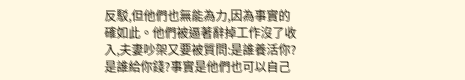反駁,但他們也無能為力,因為事實的確如此。他們被逼著辭掉工作沒了收入,夫妻吵架又要被質問:是誰養活你?是誰給你錢?事實是他們也可以自己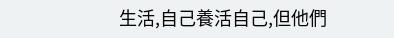生活,自己養活自己,但他們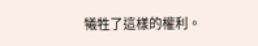犧牲了這樣的權利。